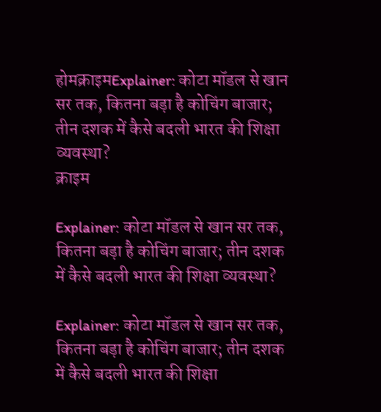होमक्राइमExplainer: कोटा मॉडल से खान सर तक, कितना बड़ा है कोचिंग बाजार; तीन दशक में कैसे बदली भारत की शिक्षा व्यवस्था?
क्राइम

Explainer: कोटा मॉडल से खान सर तक, कितना बड़ा है कोचिंग बाजार; तीन दशक में कैसे बदली भारत की शिक्षा व्यवस्था?

Explainer: कोटा मॉडल से खान सर तक, कितना बड़ा है कोचिंग बाजार; तीन दशक में कैसे बदली भारत की शिक्षा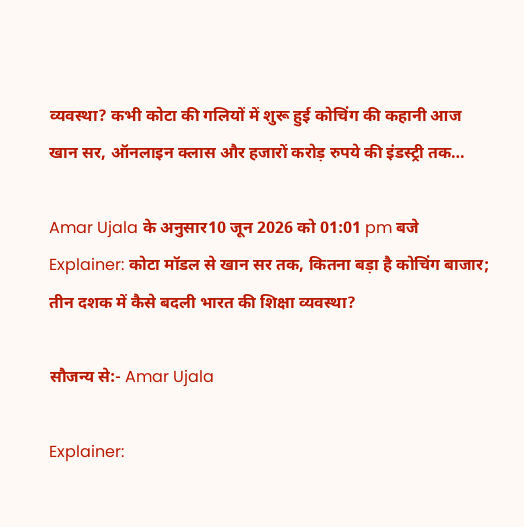व्यवस्था? कभी कोटा की गलियों में शुरू हुई कोचिंग की कहानी आज खान सर, ऑनलाइन क्लास और हजारों करोड़ रुपये की इंडस्ट्री तक…

Amar Ujala के अनुसार10 जून 2026 को 01:01 pm बजे
Explainer: कोटा मॉडल से खान सर तक, कितना बड़ा है कोचिंग बाजार; तीन दशक में कैसे बदली भारत की शिक्षा व्यवस्था?

सौजन्य से:- Amar Ujala

Explainer: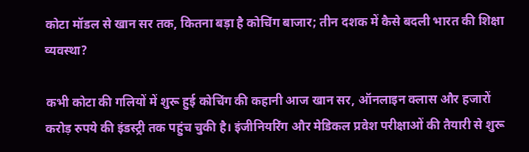कोटा मॉडल से खान सर तक, कितना बड़ा है कोचिंग बाजार; तीन दशक में कैसे बदली भारत की शिक्षा व्यवस्था?

कभी कोटा की गलियों में शुरू हुई कोचिंग की कहानी आज खान सर, ऑनलाइन क्लास और हजारों करोड़ रुपये की इंडस्ट्री तक पहुंच चुकी है। इंजीनियरिंग और मेडिकल प्रवेश परीक्षाओं की तैयारी से शुरू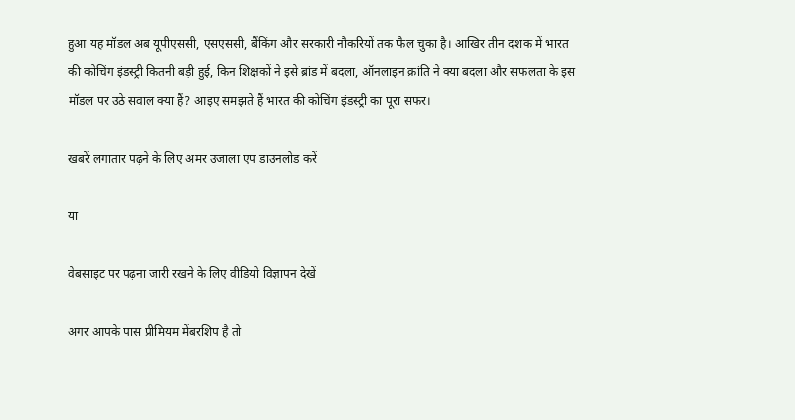हुआ यह मॉडल अब यूपीएससी, एसएससी, बैंकिंग और सरकारी नौकरियों तक फैल चुका है। आखिर तीन दशक में भारत की कोचिंग इंडस्ट्री कितनी बड़ी हुई, किन शिक्षकों ने इसे ब्रांड में बदला, ऑनलाइन क्रांति ने क्या बदला और सफलता के इस मॉडल पर उठे सवाल क्या हैं? आइए समझते हैं भारत की कोचिंग इंडस्ट्री का पूरा सफर।

खबरें लगातार पढ़ने के लिए अमर उजाला एप डाउनलोड करें

या

वेबसाइट पर पढ़ना जारी रखने के लिए वीडियो विज्ञापन देखें

अगर आपके पास प्रीमियम मेंबरशिप है तो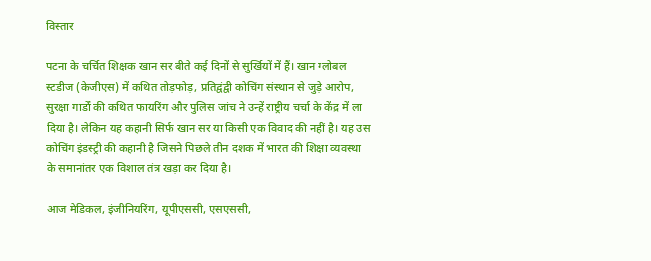विस्तार

पटना के चर्चित शिक्षक खान सर बीते कई दिनों से सुर्खियों में हैं। खान ग्लोबल स्टडीज (केजीएस) में कथित तोड़फोड़, प्रतिद्वंद्वी कोचिंग संस्थान से जुड़े आरोप, सुरक्षा गार्डों की कथित फायरिंग और पुलिस जांच ने उन्हें राष्ट्रीय चर्चा के केंद्र में ला दिया है। लेकिन यह कहानी सिर्फ खान सर या किसी एक विवाद की नहीं है। यह उस कोचिंग इंडस्ट्री की कहानी है जिसने पिछले तीन दशक में भारत की शिक्षा व्यवस्था के समानांतर एक विशाल तंत्र खड़ा कर दिया है।

आज मेडिकल, इंजीनियरिंग, यूपीएससी, एसएससी,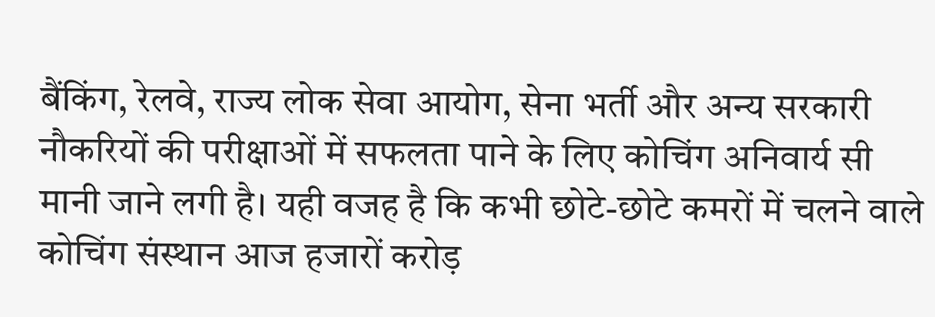बैंकिंग, रेलवे, राज्य लोक सेवा आयोग, सेना भर्ती और अन्य सरकारी नौकरियों की परीक्षाओं में सफलता पाने के लिए कोचिंग अनिवार्य सी मानी जाने लगी है। यही वजह है कि कभी छोटे-छोटे कमरों में चलने वाले कोचिंग संस्थान आज हजारों करोड़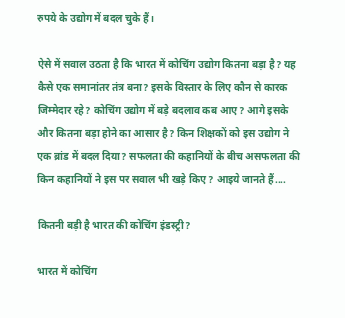रुपये के उद्योग में बदल चुके हैं।

ऐसे में सवाल उठता है कि भारत में कोचिंग उद्योग कितना बड़ा है? यह कैसे एक समानांतर तंत्र बना? इसके विस्तार के लिए कौन से कारक जिम्मेदार रहे? कोचिंग उद्योग में बड़े बदलाव कब आए? आगे इसके और कितना बड़ा होने का आसार है? किन शिक्षकों को इस उद्योग ने एक ब्रांड में बदल दिया? सफलता की कहानियों के बीच असफलता की किन कहानियों ने इस पर सवाल भी खड़े किए? आइये जानते हैं....

कितनी बड़ी है भारत की कोचिंग इंडस्ट्री?

भारत में कोचिंग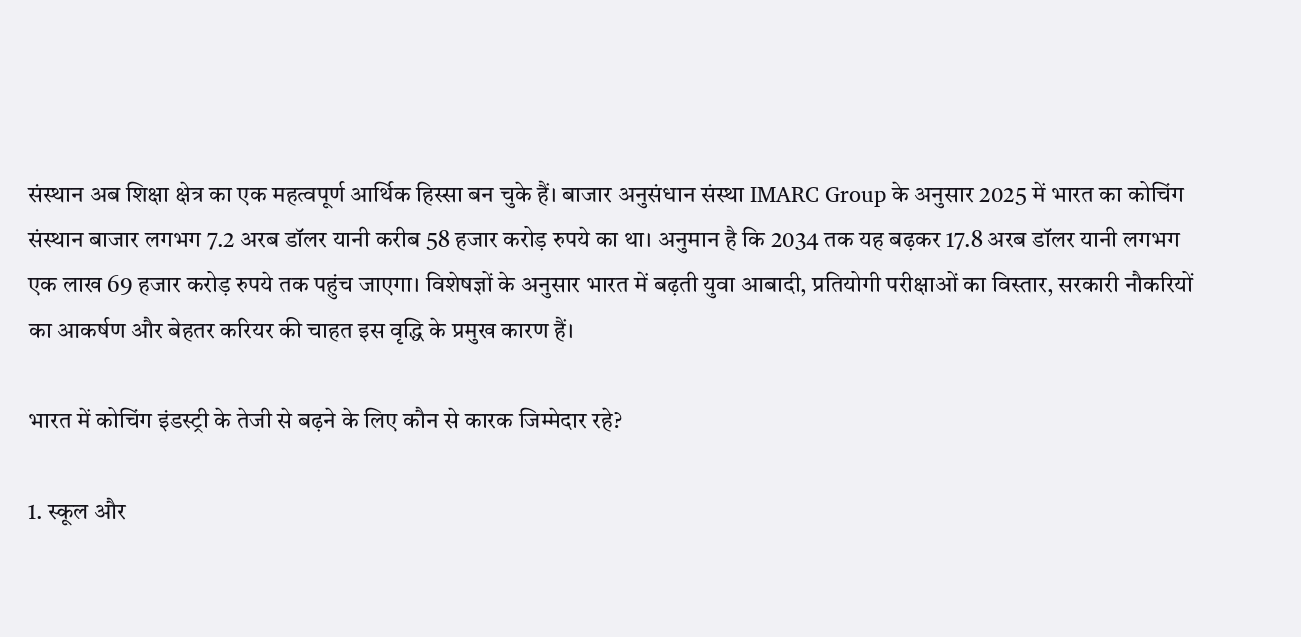संस्थान अब शिक्षा क्षेत्र का एक महत्वपूर्ण आर्थिक हिस्सा बन चुके हैं। बाजार अनुसंधान संस्था IMARC Group के अनुसार 2025 में भारत का कोचिंग संस्थान बाजार लगभग 7.2 अरब डॉलर यानी करीब 58 हजार करोड़ रुपये का था। अनुमान है कि 2034 तक यह बढ़कर 17.8 अरब डॉलर यानी लगभग एक लाख 69 हजार करोड़ रुपये तक पहुंच जाएगा। विशेषज्ञों के अनुसार भारत में बढ़ती युवा आबादी, प्रतियोगी परीक्षाओं का विस्तार, सरकारी नौकरियों का आकर्षण और बेहतर करियर की चाहत इस वृद्धि के प्रमुख कारण हैं।

भारत में कोचिंग इंडस्ट्री के तेजी से बढ़ने के लिए कौन से कारक जिम्मेदार रहे?

1. स्कूल और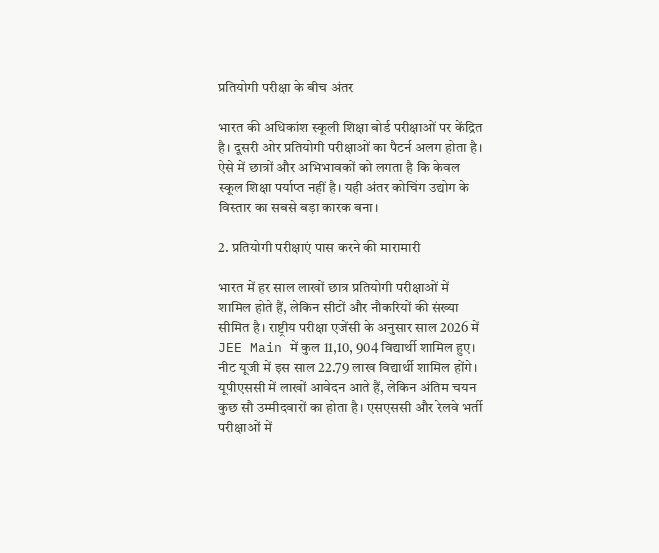प्रतियोगी परीक्षा के बीच अंतर

भारत की अधिकांश स्कूली शिक्षा बोर्ड परीक्षाओं पर केंद्रित है। दूसरी ओर प्रतियोगी परीक्षाओं का पैटर्न अलग होता है। ऐसे में छात्रों और अभिभावकों को लगता है कि केवल स्कूल शिक्षा पर्याप्त नहीं है। यही अंतर कोचिंग उद्योग के विस्तार का सबसे बड़ा कारक बना।

2. प्रतियोगी परीक्षाएं पास करने की मारामारी

भारत में हर साल लाखों छात्र प्रतियोगी परीक्षाओं में शामिल होते हैं, लेकिन सीटों और नौकरियों की संख्या सीमित है। राष्ट्रीय परीक्षा एजेंसी के अनुसार साल 2026 में JEE Main में कुल 11,10, 904 विद्यार्थी शामिल हुए। नीट यूजी में इस साल 22.79 लाख विद्यार्थी शामिल होंगे।  यूपीएससी में लाखों आवेदन आते हैं, लेकिन अंतिम चयन कुछ सौ उम्मीदवारों का होता है। एसएससी और रेलवे भर्ती परीक्षाओं में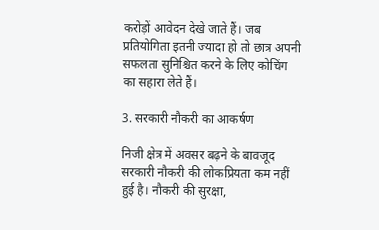करोड़ों आवेदन देखे जाते हैं। जब प्रतियोगिता इतनी ज्यादा हो तो छात्र अपनी सफलता सुनिश्चित करने के लिए कोचिंग का सहारा लेते हैं।

3. सरकारी नौकरी का आकर्षण

निजी क्षेत्र में अवसर बढ़ने के बावजूद सरकारी नौकरी की लोकप्रियता कम नहीं हुई है। नौकरी की सुरक्षा,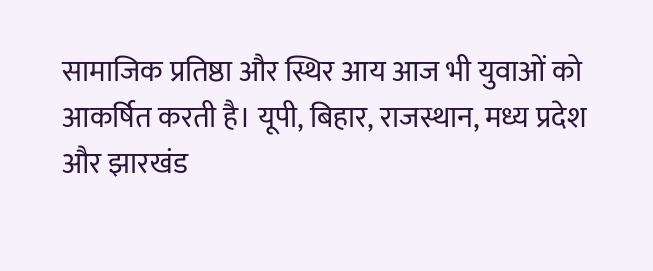सामाजिक प्रतिष्ठा और स्थिर आय आज भी युवाओं को आकर्षित करती है। यूपी, बिहार, राजस्थान, मध्य प्रदेश और झारखंड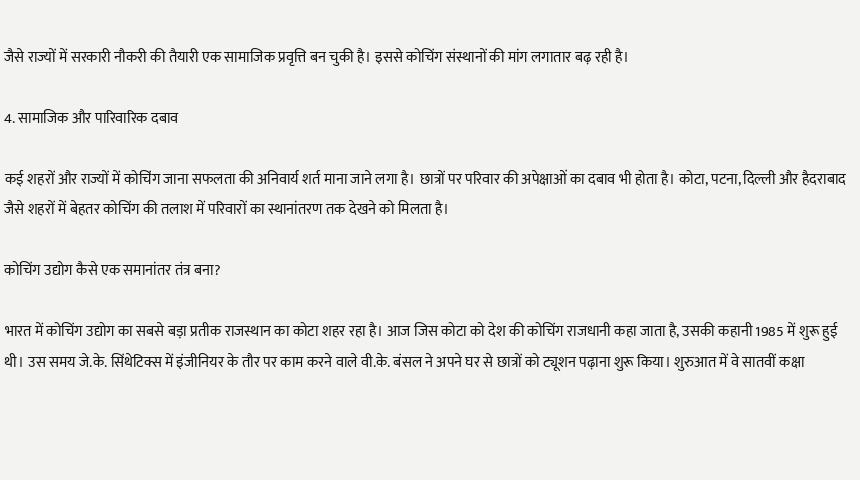जैसे राज्यों में सरकारी नौकरी की तैयारी एक सामाजिक प्रवृत्ति बन चुकी है। इससे कोचिंग संस्थानों की मांग लगातार बढ़ रही है।

4. सामाजिक और पारिवारिक दबाव

कई शहरों और राज्यों में कोचिंग जाना सफलता की अनिवार्य शर्त माना जाने लगा है। छात्रों पर परिवार की अपेक्षाओं का दबाव भी होता है। कोटा, पटना, दिल्ली और हैदराबाद जैसे शहरों में बेहतर कोचिंग की तलाश में परिवारों का स्थानांतरण तक देखने को मिलता है।

कोचिंग उद्योग कैसे एक समानांतर तंत्र बना?

भारत में कोचिंग उद्योग का सबसे बड़ा प्रतीक राजस्थान का कोटा शहर रहा है। आज जिस कोटा को देश की कोचिंग राजधानी कहा जाता है, उसकी कहानी 1985 में शुरू हुई थी। उस समय जे.के. सिंथेटिक्स में इंजीनियर के तौर पर काम करने वाले वी.के. बंसल ने अपने घर से छात्रों को ट्यूशन पढ़ाना शुरू किया। शुरुआत में वे सातवीं कक्षा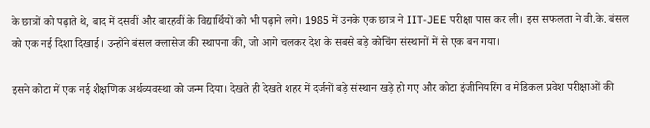के छात्रों को पढ़ाते थे, बाद में दसवीं और बारहवीं के विद्यार्थियों को भी पढ़ाने लगे। 1985 में उनके एक छात्र ने IIT-JEE परीक्षा पास कर ली। इस सफलता ने वी.के. बंसल को एक नई दिशा दिखाई। उन्होंने बंसल क्लासेज की स्थापना की, जो आगे चलकर देश के सबसे बड़े कोचिंग संस्थानों में से एक बन गया।

इसने कोटा में एक नई शैक्षणिक अर्थव्यवस्था को जन्म दिया। देखते ही देखते शहर में दर्जनों बड़े संस्थान खड़े हो गए और कोटा इंजीनियरिंग व मेडिकल प्रवेश परीक्षाओं की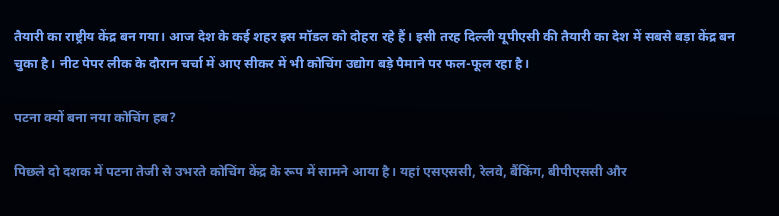तैयारी का राष्ट्रीय केंद्र बन गया। आज देश के कई शहर इस मॉडल को दोहरा रहे हैं। इसी तरह दिल्ली यूपीएसी की तैयारी का देश में सबसे बड़ा केंद्र बन चुका है। नीट पेपर लीक के दौरान चर्चा में आए सीकर में भी कोचिंग उद्योग बड़े पैमाने पर फल-फूल रहा है।

पटना क्यों बना नया कोचिंग हब?

पिछले दो दशक में पटना तेजी से उभरते कोचिंग केंद्र के रूप में सामने आया है। यहां एसएससी, रेलवे, बैंकिंग, बीपीएससी और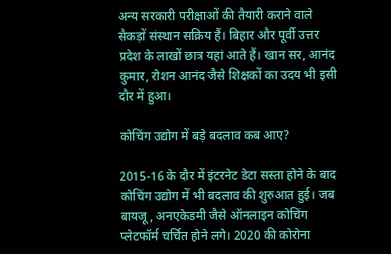अन्य सरकारी परीक्षाओं की तैयारी कराने वाले सैकड़ों संस्थान सक्रिय हैं। बिहार और पूर्वी उत्तर प्रदेश के लाखों छात्र यहां आते हैं। खान सर, आनंद कुमार, रोशन आनंद जैसे शिक्षकों का उदय भी इसी दौर में हुआ।

कोचिंग उद्योग में बड़े बदलाव कब आए?

2015-16 के दौर में इंटरनेट डेटा सस्ता होने के बाद कोचिंग उद्योग में भी बदलाव की शुरुआत हुई। जब बायजू, अनएकेडमी जैसे ऑनलाइन कोचिंग प्लेटफॉर्म चर्चित होने लगे। 2020 की कोरोना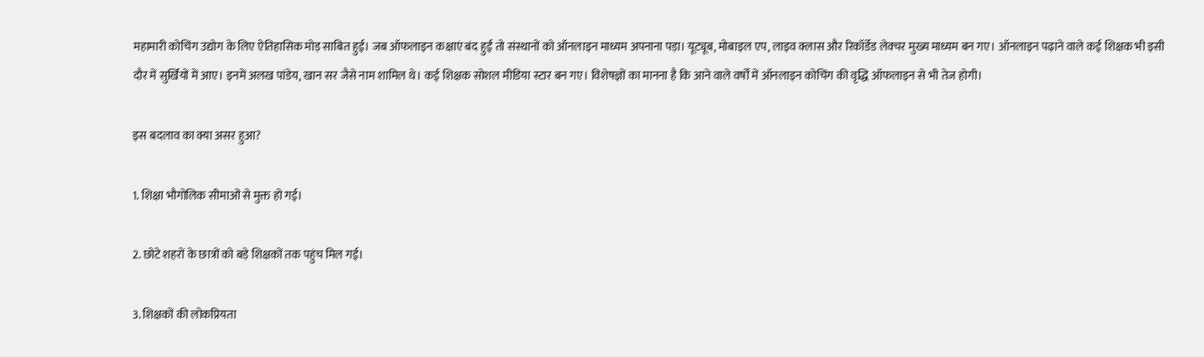महामारी कोचिंग उद्योग के लिए ऐतिहासिक मोड़ साबित हुई। जब ऑफलाइन कक्षाएं बंद हुईं तो संस्थानों को ऑनलाइन माध्यम अपनाना पड़ा। यूट्यूब, मोबाइल एप, लाइव क्लास और रिकॉर्डेड लेक्चर मुख्य माध्यम बन गए। ऑनलाइन पढ़ाने वाले कई शिक्षक भी इसी दौर में सुर्खियों में आए। इनमें अलख पांडेय, खान सर जैसे नाम शामिल थे। कई शिक्षक सोशल मीडिया स्टार बन गए। विशेषज्ञों का मानना है कि आने वाले वर्षों में ऑनलाइन कोचिंग की वृद्धि ऑफलाइन से भी तेज होगी।

इस बदलाव का क्या असर हुआ?

1. शिक्षा भौगोलिक सीमाओं से मुक्त हो गई।

2. छोटे शहरों के छात्रों को बड़े शिक्षकों तक पहुंच मिल गई।

3. शिक्षकों की लोकप्रियता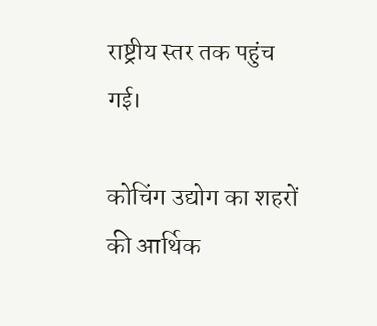राष्ट्रीय स्तर तक पहुंच गई।

कोचिंग उद्योग का शहरों की आर्थिक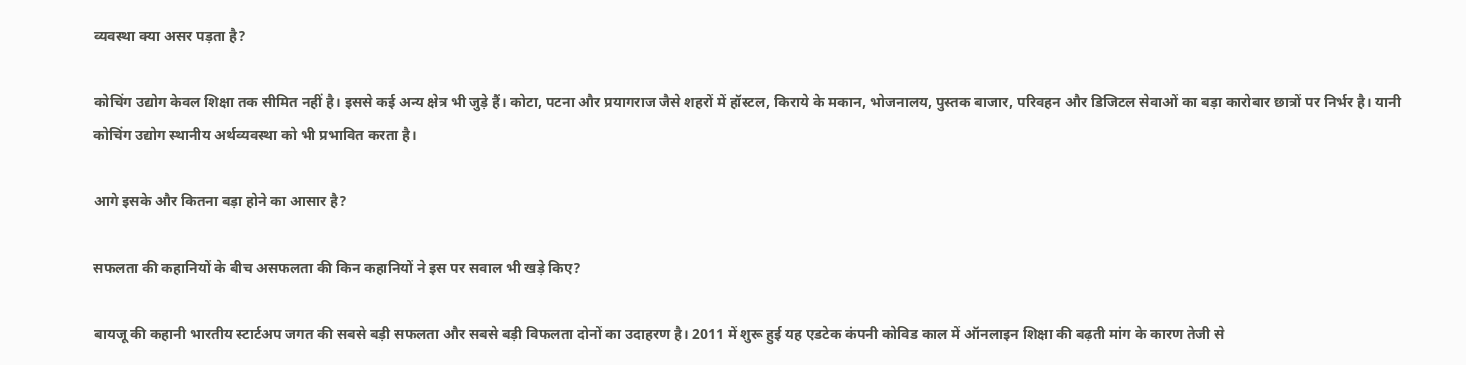व्यवस्था क्या असर पड़ता है?

कोचिंग उद्योग केवल शिक्षा तक सीमित नहीं है। इससे कई अन्य क्षेत्र भी जुड़े हैं। कोटा, पटना और प्रयागराज जैसे शहरों में हॉस्टल, किराये के मकान, भोजनालय, पुस्तक बाजार, परिवहन और डिजिटल सेवाओं का बड़ा कारोबार छात्रों पर निर्भर है। यानी कोचिंग उद्योग स्थानीय अर्थव्यवस्था को भी प्रभावित करता है।

आगे इसके और कितना बड़ा होने का आसार है?

सफलता की कहानियों के बीच असफलता की किन कहानियों ने इस पर सवाल भी खड़े किए?

बायजू की कहानी भारतीय स्टार्टअप जगत की सबसे बड़ी सफलता और सबसे बड़ी विफलता दोनों का उदाहरण है। 2011 में शुरू हुई यह एडटेक कंपनी कोविड काल में ऑनलाइन शिक्षा की बढ़ती मांग के कारण तेजी से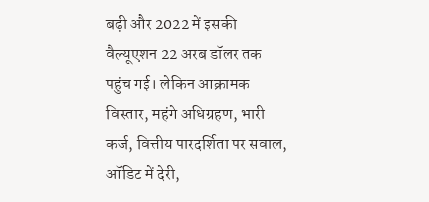बढ़ी और 2022 में इसकी वैल्यूएशन 22 अरब डॉलर तक पहुंच गई। लेकिन आक्रामक विस्तार, महंगे अधिग्रहण, भारी कर्ज, वित्तीय पारदर्शिता पर सवाल, ऑडिट में देरी,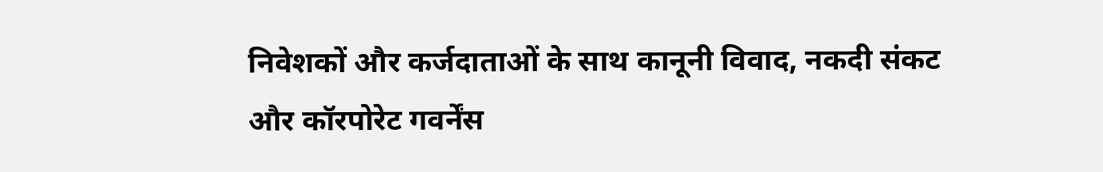निवेशकों और कर्जदाताओं के साथ कानूनी विवाद, नकदी संकट और कॉरपोरेट गवर्नेंस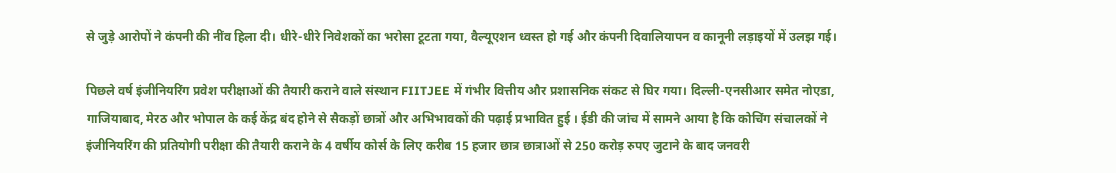से जुड़े आरोपों ने कंपनी की नींव हिला दी। धीरे-धीरे निवेशकों का भरोसा टूटता गया, वैल्यूएशन ध्वस्त हो गई और कंपनी दिवालियापन व कानूनी लड़ाइयों में उलझ गई।

पिछले वर्ष इंजीनियरिंग प्रवेश परीक्षाओं की तैयारी कराने वाले संस्थान FIITJEE में गंभीर वित्तीय और प्रशासनिक संकट से घिर गया। दिल्ली-एनसीआर समेत नोएडा, गाजियाबाद, मेरठ और भोपाल के कई केंद्र बंद होने से सैकड़ों छात्रों और अभिभावकों की पढ़ाई प्रभावित हुई । ईडी की जांच में सामने आया है कि कोचिंग संचालकों ने इंजीनियरिंग की प्रतियोगी परीक्षा की तैयारी कराने के 4 वर्षीय कोर्स के लिए करीब 15 हजार छात्र छात्राओं से 250 करोड़ रुपए जुटाने के बाद जनवरी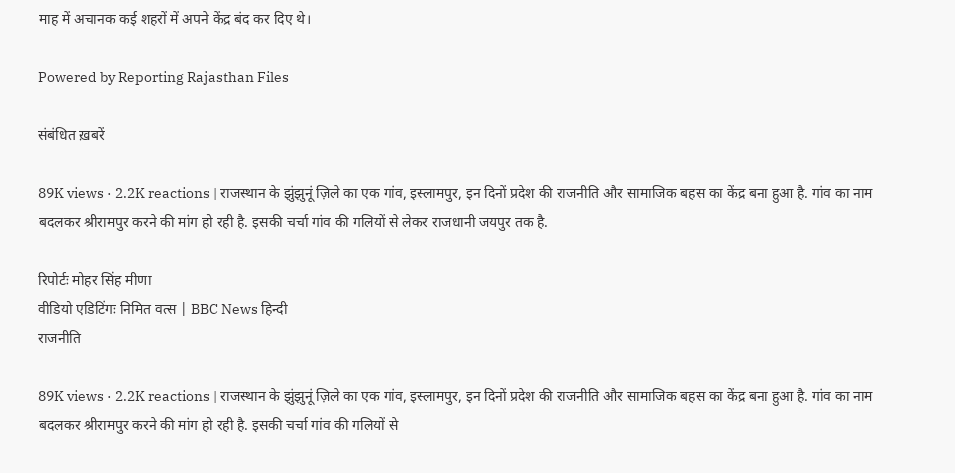माह में अचानक कई शहरों में अपने केंद्र बंद कर दिए थे।

Powered by Reporting Rajasthan Files

संबंधित ख़बरें

89K views · 2.2K reactions | राजस्थान के झुंझुनूं ज़िले का एक गांव, इस्लामपुर, इन दिनों प्रदेश की राजनीति और सामाजिक बहस का केंद्र बना हुआ है. गांव का नाम बदलकर श्रीरामपुर करने की मांग हो रही है. इसकी चर्चा गांव की गलियों से लेकर राजधानी जयपुर तक है.

रिपोर्टः मोहर सिंह मीणा
वीडियो एडिटिंगः निमित वत्स | BBC News हिन्दी
राजनीति

89K views · 2.2K reactions | राजस्थान के झुंझुनूं ज़िले का एक गांव, इस्लामपुर, इन दिनों प्रदेश की राजनीति और सामाजिक बहस का केंद्र बना हुआ है. गांव का नाम बदलकर श्रीरामपुर करने की मांग हो रही है. इसकी चर्चा गांव की गलियों से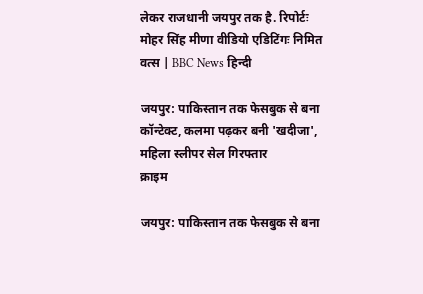लेकर राजधानी जयपुर तक है. रिपोर्टः मोहर सिंह मीणा वीडियो एडिटिंगः निमित वत्स | BBC News हिन्दी

जयपुर: पाकिस्तान तक फेसबुक से बना कॉन्टेक्ट, कलमा पढ़कर बनी 'खदीजा', महिला स्लीपर सेल गिरफ्तार
क्राइम

जयपुर: पाकिस्तान तक फेसबुक से बना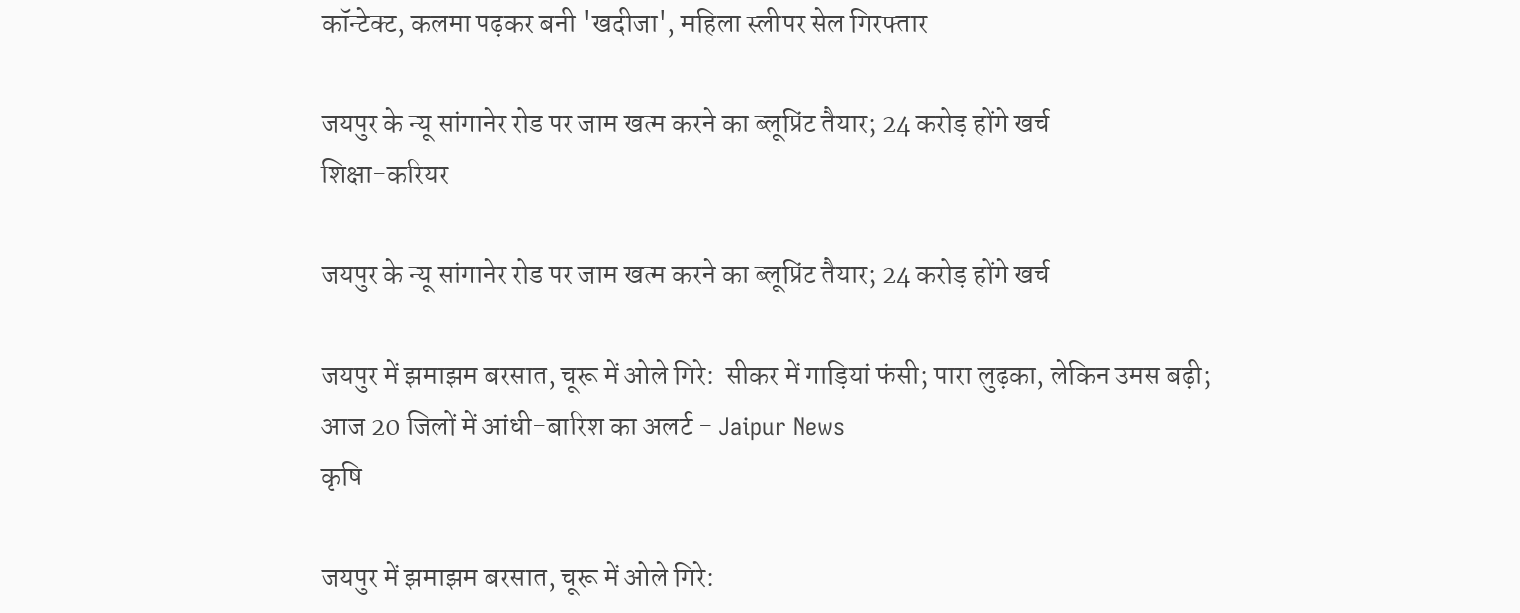कॉन्टेक्ट, कलमा पढ़कर बनी 'खदीजा', महिला स्लीपर सेल गिरफ्तार

जयपुर के न्यू सांगानेर रोड पर जाम खत्म करने का ब्लूप्रिंट तैयार; 24 करोड़ होंगे खर्च
शिक्षा-करियर

जयपुर के न्यू सांगानेर रोड पर जाम खत्म करने का ब्लूप्रिंट तैयार; 24 करोड़ होंगे खर्च

जयपुर में झमाझम बरसात, चूरू में ओले गिरे:  सीकर में गाड़ियां फंसी; पारा लुढ़का, लेकिन उमस बढ़ी; आज 20 जिलों में आंधी-बारिश का अलर्ट - Jaipur News
कृषि

जयपुर में झमाझम बरसात, चूरू में ओले गिरे: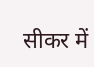सीकर में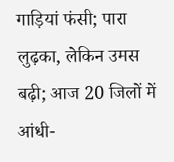गाड़ियां फंसी; पारा लुढ़का, लेकिन उमस बढ़ी; आज 20 जिलों में आंधी-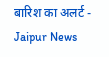बारिश का अलर्ट - Jaipur News